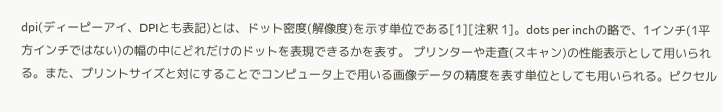dpi(ディーピーアイ、DPIとも表記)とは、ドット密度(解像度)を示す単位である[1][注釈 1]。dots per inchの略で、1インチ(1平方インチではない)の幅の中にどれだけのドットを表現できるかを表す。 プリンターや走査(スキャン)の性能表示として用いられる。また、プリントサイズと対にすることでコンピュータ上で用いる画像データの精度を表す単位としても用いられる。ピクセル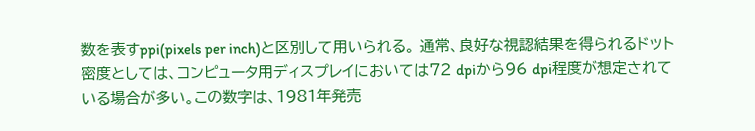数を表すppi(pixels per inch)と区別して用いられる。 通常、良好な視認結果を得られるドット密度としては、コンピュータ用ディスプレイにおいては72 dpiから96 dpi程度が想定されている場合が多い。この数字は、1981年発売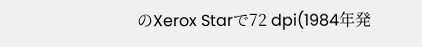のXerox Starで72 dpi(1984年発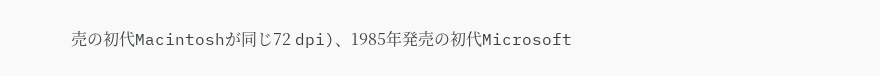売の初代Macintoshが同じ72 dpi)、1985年発売の初代Microsoft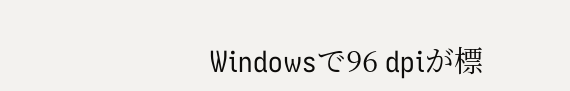Windowsで96 dpiが標